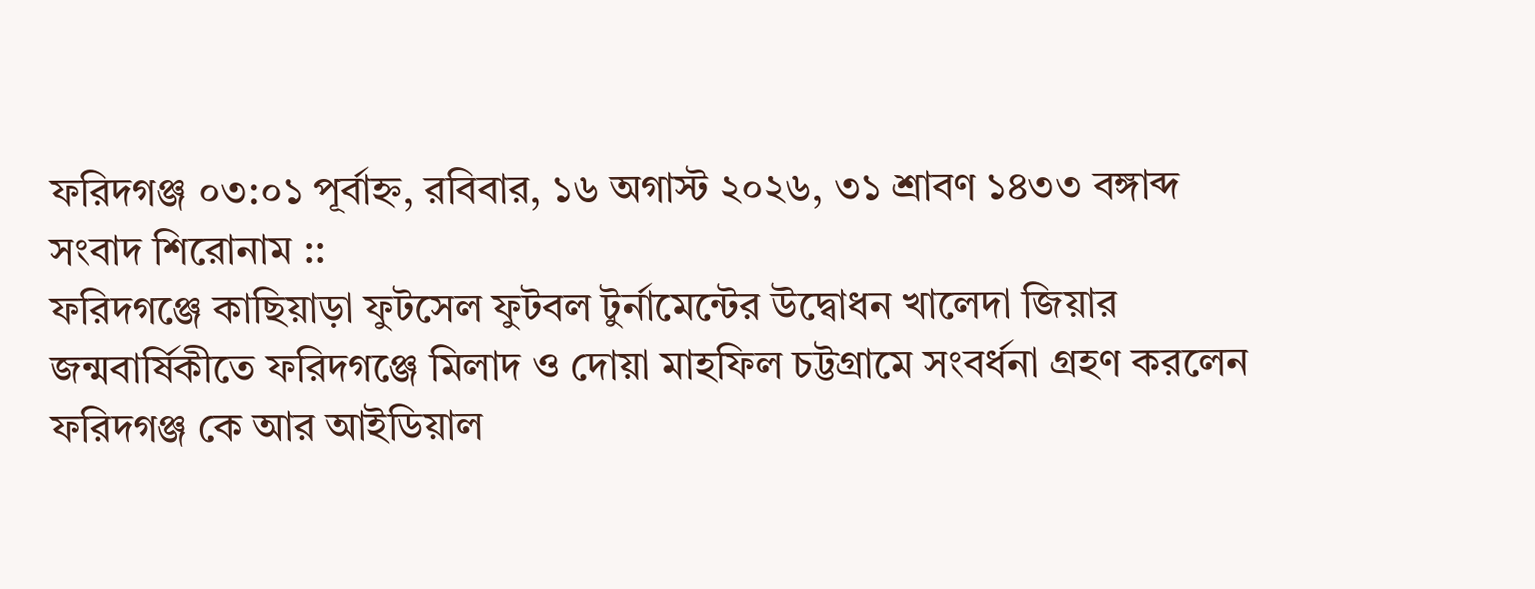ফরিদগঞ্জ ০৩:০১ পূর্বাহ্ন, রবিবার, ১৬ অগাস্ট ২০২৬, ৩১ শ্রাবণ ১৪৩৩ বঙ্গাব্দ
সংবাদ শিরোনাম ::
ফরিদগঞ্জে কাছিয়াড়া ফুটসেল ফুটবল টুর্নামেন্টের উদ্বোধন খালেদা জিয়ার জন্মবার্ষিকীতে ফরিদগঞ্জে মিলাদ ও দোয়া মাহফিল চট্টগ্রামে সংবর্ধনা গ্রহণ করলেন ফরিদগঞ্জ কে আর আইডিয়াল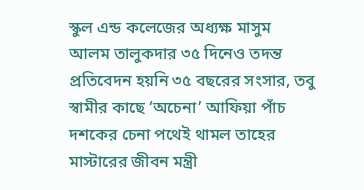স্কুল এন্ড কলেজের অধ্যক্ষ মাসুম আলম তালুকদার ৩৫ দিনেও তদন্ত প্রতিবেদন হয়নি ৩৫ বছরের সংসার, তবু স্বামীর কাছে ‘অচেনা’ আফিয়া পাঁচ দশকের চেনা পথেই থামল তাহের মাস্টারের জীবন মন্ত্রী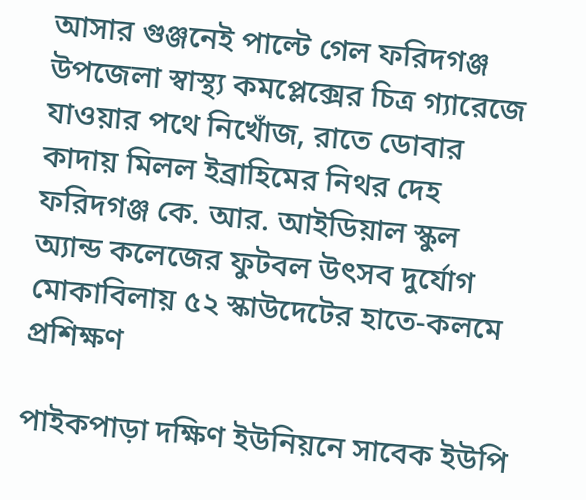আসার গুঞ্জনেই পাল্টে গেল ফরিদগঞ্জ উপজেলা স্বাস্থ্য কমপ্লেক্সের চিত্র গ্যারেজে যাওয়ার পথে নিখোঁজ, রাতে ডোবার কাদায় মিলল ইব্রাহিমের নিথর দেহ ফরিদগঞ্জ কে. আর. আইডিয়াল স্কুল অ্যান্ড কলেজের ফুটবল উৎসব দুর্যোগ মোকাবিলায় ৫২ স্কাউদেটের হাতে-কলমে প্রশিক্ষণ

পাইকপাড়া দক্ষিণ ইউনিয়নে সাবেক ইউপি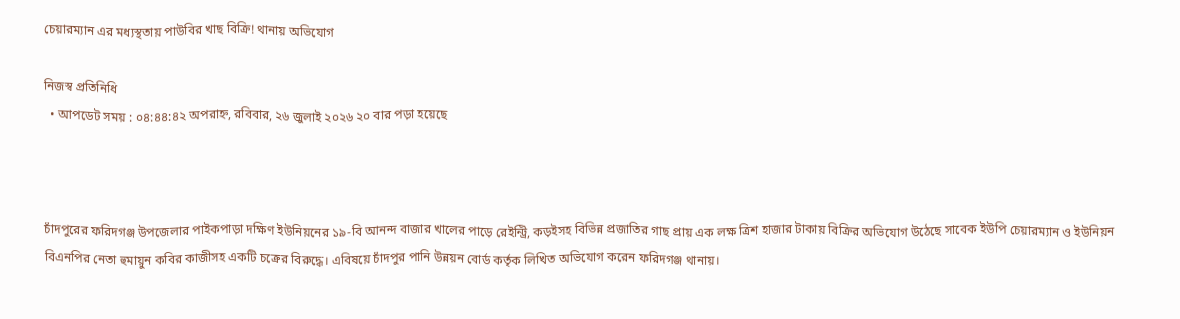চেয়ারম্যান এর মধ্যস্থতায় পাউবির খাছ বিক্রি! থানায় অভিযোগ

নিজস্ব প্রতিনিধি
  • আপডেট সময় : ০৪:৪৪:৪২ অপরাহ্ন, রবিবার, ২৬ জুলাই ২০২৬ ২০ বার পড়া হয়েছে



চাঁদপুরের ফরিদগঞ্জ উপজেলার পাইকপাড়া দক্ষিণ ইউনিয়নের ১৯-বি আনন্দ বাজার খালের পাড়ে রেইন্ট্রি, কড়ইসহ বিভিন্ন প্রজাতির গাছ প্রায় এক লক্ষ ত্রিশ হাজার টাকায় বিক্রির অভিযোগ উঠেছে সাবেক ইউপি চেয়ারম্যান ও ইউনিয়ন বিএনপির নেতা হুমায়ুন কবির কাজীসহ একটি চক্রের বিরুদ্ধে। এবিষয়ে চাঁদপুর পানি উন্নয়ন বোর্ড কর্তৃক লিখিত অভিযোগ করেন ফরিদগঞ্জ থানায়।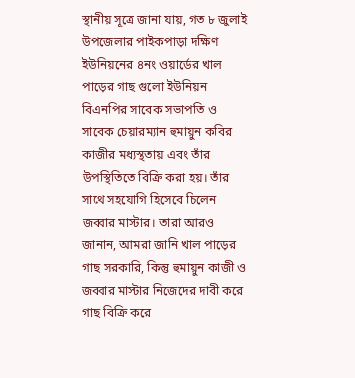স্থানীয় সূত্রে জানা যায়, গত ৮ জুলাই উপজেলার পাইকপাড়া দক্ষিণ ইউনিয়নের ৪নং ওয়ার্ডের খাল পাড়ের গাছ গুলো ইউনিয়ন বিএনপির সাবেক সভাপতি ও সাবেক চেয়ারম্যান হুমায়ুন কবির কাজীর মধ্যস্থতায় এবং তাঁর উপস্থিতিতে বিক্রি করা হয়। তাঁর সাথে সহযোগি হিসেবে চিলেন জব্বার মাস্টার। তারা আরও জানান, আমরা জানি খাল পাড়ের গাছ সরকারি, কিন্তু হুমায়ুন কাজী ও জব্বার মাস্টার নিজেদের দাবী করে গাছ বিক্রি করে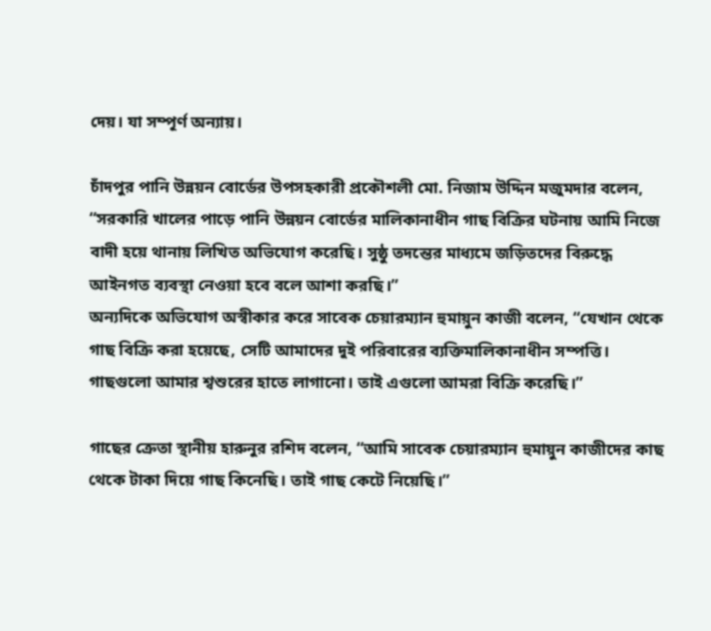দেয়। যা সম্পূর্ণ অন্যায়।

চাঁদপুর পানি উন্নয়ন বোর্ডের উপসহকারী প্রকৌশলী মো. নিজাম উদ্দিন মজুমদার বলেন, “সরকারি খালের পাড়ে পানি উন্নয়ন বোর্ডের মালিকানাধীন গাছ বিক্রির ঘটনায় আমি নিজে বাদী হয়ে থানায় লিখিত অভিযোগ করেছি। সুষ্ঠু তদন্তের মাধ্যমে জড়িতদের বিরুদ্ধে আইনগত ব্যবস্থা নেওয়া হবে বলে আশা করছি।”
অন্যদিকে অভিযোগ অস্বীকার করে সাবেক চেয়ারম্যান হুমায়ুন কাজী বলেন, “যেখান থেকে গাছ বিক্রি করা হয়েছে, সেটি আমাদের দুই পরিবারের ব্যক্তিমালিকানাধীন সম্পত্তি। গাছগুলো আমার শ্বশুরের হাতে লাগানো। তাই এগুলো আমরা বিক্রি করেছি।”

গাছের ক্রেতা স্থানীয় হারুনুর রশিদ বলেন, “আমি সাবেক চেয়ারম্যান হুমায়ুন কাজীদের কাছ থেকে টাকা দিয়ে গাছ কিনেছি। তাই গাছ কেটে নিয়েছি।”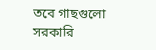তবে গাছগুলো সরকারি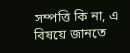সম্পত্তি কি না, এ বিষয়ে জানতে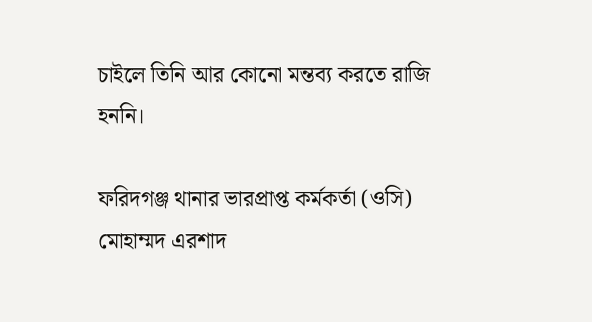চাইলে তিনি আর কোনো মন্তব্য করতে রাজি হননি।

ফরিদগঞ্জ থানার ভারপ্রাপ্ত কর্মকর্তা (ওসি) মোহাম্মদ এরশাদ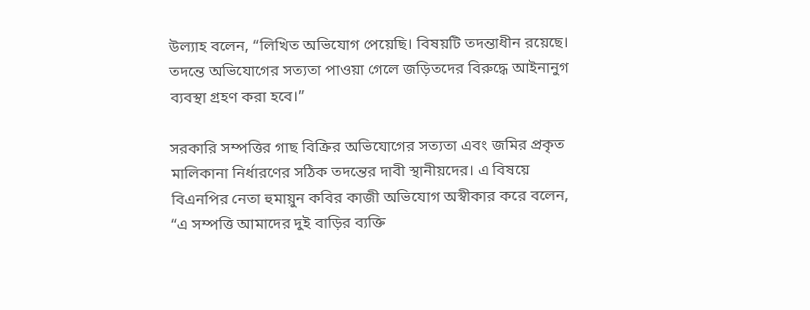উল্যাহ বলেন, “লিখিত অভিযোগ পেয়েছি। বিষয়টি তদন্তাধীন রয়েছে। তদন্তে অভিযোগের সত্যতা পাওয়া গেলে জড়িতদের বিরুদ্ধে আইনানুগ ব্যবস্থা গ্রহণ করা হবে।”

সরকারি সম্পত্তির গাছ বিক্রির অভিযোগের সত্যতা এবং জমির প্রকৃত মালিকানা নির্ধারণের সঠিক তদন্তের দাবী স্থানীয়দের। এ বিষয়ে বিএনপির নেতা হুমায়ুন কবির কাজী অভিযোগ অস্বীকার করে বলেন, “এ সম্পত্তি আমাদের দুই বাড়ির ব্যক্তি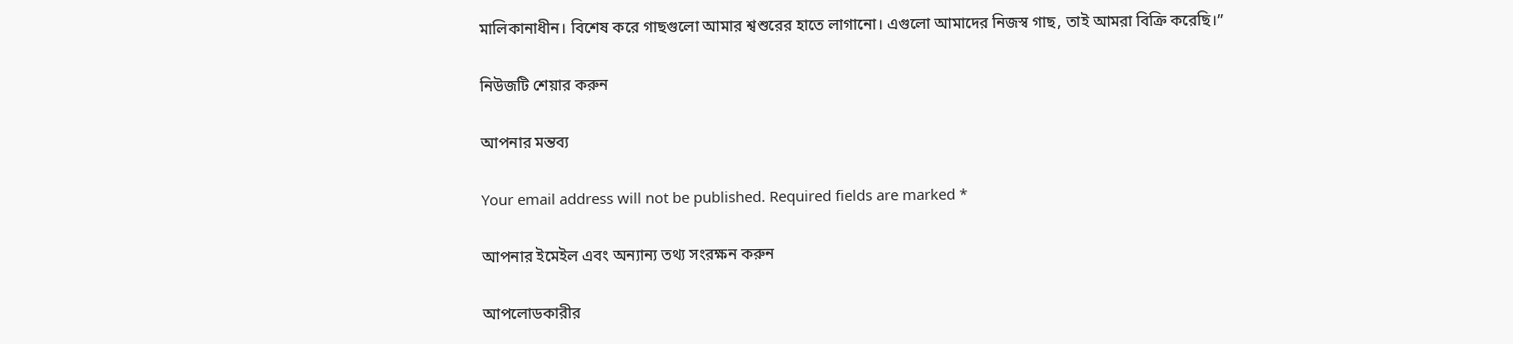মালিকানাধীন। বিশেষ করে গাছগুলো আমার শ্বশুরের হাতে লাগানো। এগুলো আমাদের নিজস্ব গাছ, তাই আমরা বিক্রি করেছি।”

নিউজটি শেয়ার করুন

আপনার মন্তব্য

Your email address will not be published. Required fields are marked *

আপনার ইমেইল এবং অন্যান্য তথ্য সংরক্ষন করুন

আপলোডকারীর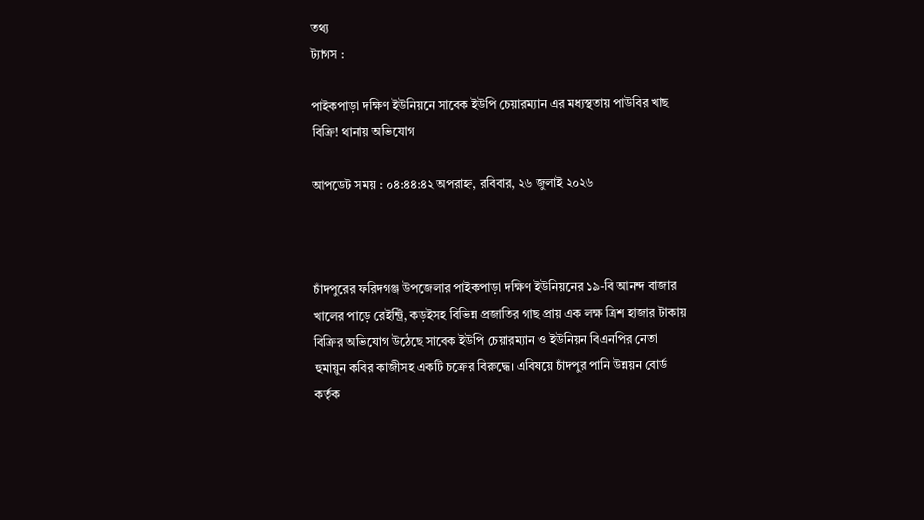তথ্য
ট্যাগস :

পাইকপাড়া দক্ষিণ ইউনিয়নে সাবেক ইউপি চেয়ারম্যান এর মধ্যস্থতায় পাউবির খাছ বিক্রি! থানায় অভিযোগ

আপডেট সময় : ০৪:৪৪:৪২ অপরাহ্ন, রবিবার, ২৬ জুলাই ২০২৬



চাঁদপুরের ফরিদগঞ্জ উপজেলার পাইকপাড়া দক্ষিণ ইউনিয়নের ১৯-বি আনন্দ বাজার খালের পাড়ে রেইন্ট্রি, কড়ইসহ বিভিন্ন প্রজাতির গাছ প্রায় এক লক্ষ ত্রিশ হাজার টাকায় বিক্রির অভিযোগ উঠেছে সাবেক ইউপি চেয়ারম্যান ও ইউনিয়ন বিএনপির নেতা হুমায়ুন কবির কাজীসহ একটি চক্রের বিরুদ্ধে। এবিষয়ে চাঁদপুর পানি উন্নয়ন বোর্ড কর্তৃক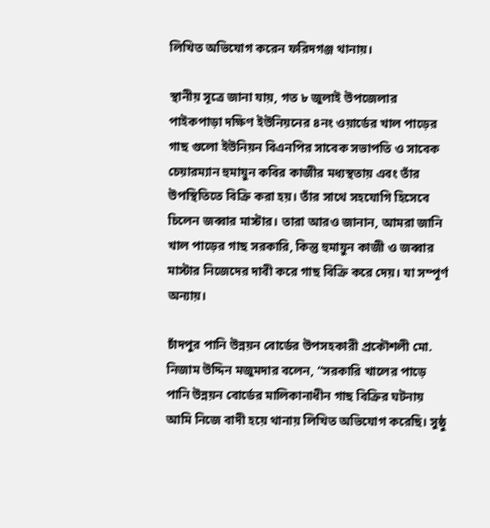লিখিত অভিযোগ করেন ফরিদগঞ্জ থানায়।

স্থানীয় সূত্রে জানা যায়, গত ৮ জুলাই উপজেলার পাইকপাড়া দক্ষিণ ইউনিয়নের ৪নং ওয়ার্ডের খাল পাড়ের গাছ গুলো ইউনিয়ন বিএনপির সাবেক সভাপতি ও সাবেক চেয়ারম্যান হুমায়ুন কবির কাজীর মধ্যস্থতায় এবং তাঁর উপস্থিতিতে বিক্রি করা হয়। তাঁর সাথে সহযোগি হিসেবে চিলেন জব্বার মাস্টার। তারা আরও জানান, আমরা জানি খাল পাড়ের গাছ সরকারি, কিন্তু হুমায়ুন কাজী ও জব্বার মাস্টার নিজেদের দাবী করে গাছ বিক্রি করে দেয়। যা সম্পূর্ণ অন্যায়।

চাঁদপুর পানি উন্নয়ন বোর্ডের উপসহকারী প্রকৌশলী মো. নিজাম উদ্দিন মজুমদার বলেন, “সরকারি খালের পাড়ে পানি উন্নয়ন বোর্ডের মালিকানাধীন গাছ বিক্রির ঘটনায় আমি নিজে বাদী হয়ে থানায় লিখিত অভিযোগ করেছি। সুষ্ঠু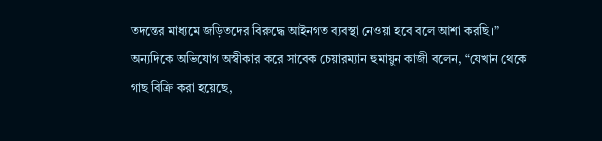তদন্তের মাধ্যমে জড়িতদের বিরুদ্ধে আইনগত ব্যবস্থা নেওয়া হবে বলে আশা করছি।”
অন্যদিকে অভিযোগ অস্বীকার করে সাবেক চেয়ারম্যান হুমায়ুন কাজী বলেন, “যেখান থেকে গাছ বিক্রি করা হয়েছে,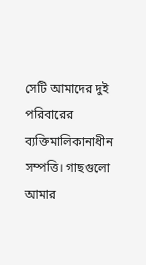সেটি আমাদের দুই পরিবারের ব্যক্তিমালিকানাধীন সম্পত্তি। গাছগুলো আমার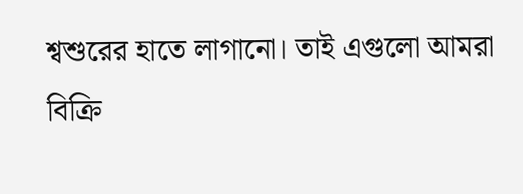শ্বশুরের হাতে লাগানো। তাই এগুলো আমরা বিক্রি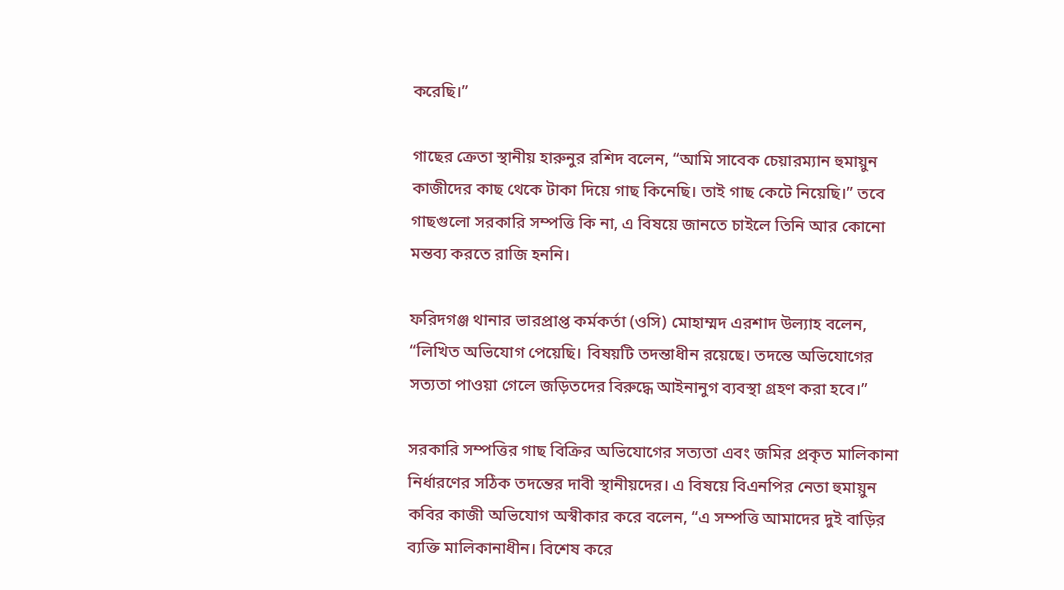করেছি।”

গাছের ক্রেতা স্থানীয় হারুনুর রশিদ বলেন, “আমি সাবেক চেয়ারম্যান হুমায়ুন কাজীদের কাছ থেকে টাকা দিয়ে গাছ কিনেছি। তাই গাছ কেটে নিয়েছি।” তবে গাছগুলো সরকারি সম্পত্তি কি না, এ বিষয়ে জানতে চাইলে তিনি আর কোনো মন্তব্য করতে রাজি হননি।

ফরিদগঞ্জ থানার ভারপ্রাপ্ত কর্মকর্তা (ওসি) মোহাম্মদ এরশাদ উল্যাহ বলেন, “লিখিত অভিযোগ পেয়েছি। বিষয়টি তদন্তাধীন রয়েছে। তদন্তে অভিযোগের সত্যতা পাওয়া গেলে জড়িতদের বিরুদ্ধে আইনানুগ ব্যবস্থা গ্রহণ করা হবে।”

সরকারি সম্পত্তির গাছ বিক্রির অভিযোগের সত্যতা এবং জমির প্রকৃত মালিকানা নির্ধারণের সঠিক তদন্তের দাবী স্থানীয়দের। এ বিষয়ে বিএনপির নেতা হুমায়ুন কবির কাজী অভিযোগ অস্বীকার করে বলেন, “এ সম্পত্তি আমাদের দুই বাড়ির ব্যক্তি মালিকানাধীন। বিশেষ করে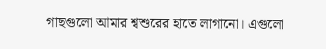গাছগুলো আমার শ্বশুরের হাতে লাগানো। এগুলো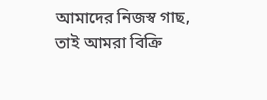আমাদের নিজস্ব গাছ, তাই আমরা বিক্রি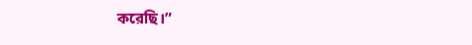করেছি।”